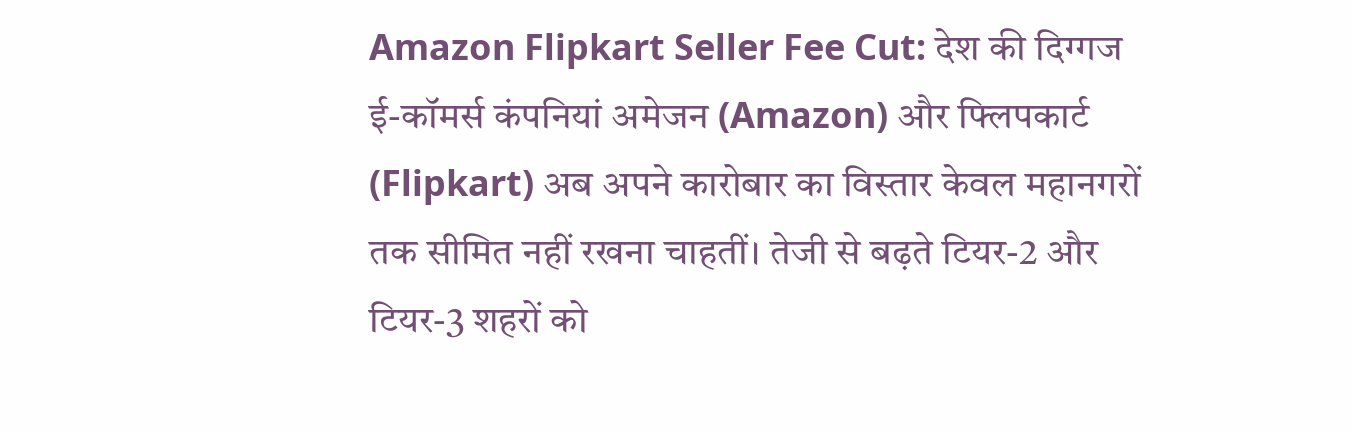Amazon Flipkart Seller Fee Cut: देश की दिग्गज ई-कॉमर्स कंपनियां अमेजन (Amazon) और फ्लिपकार्ट (Flipkart) अब अपने कारोबार का विस्तार केवल महानगरों तक सीमित नहीं रखना चाहतीं। तेजी से बढ़ते टियर-2 और टियर-3 शहरों को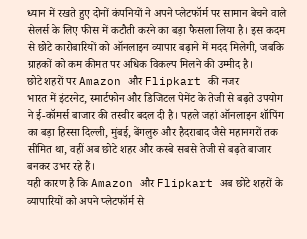ध्यान में रखते हुए दोनों कंपनियों ने अपने प्लेटफॉर्म पर सामान बेचने वाले सेलर्स के लिए फीस में कटौती करने का बड़ा फैसला लिया है। इस कदम से छोटे कारोबारियों को ऑनलाइन व्यापार बढ़ाने में मदद मिलेगी, जबकि ग्राहकों को कम कीमत पर अधिक विकल्प मिलने की उम्मीद है।
छोटे शहरों पर Amazon और Flipkart की नजर
भारत में इंटरनेट, स्मार्टफोन और डिजिटल पेमेंट के तेजी से बढ़ते उपयोग ने ई-कॉमर्स बाजार की तस्वीर बदल दी है। पहले जहां ऑनलाइन शॉपिंग का बड़ा हिस्सा दिल्ली, मुंबई, बेंगलुरु और हैदराबाद जैसे महानगरों तक सीमित था, वहीं अब छोटे शहर और कस्बे सबसे तेजी से बढ़ते बाजार बनकर उभर रहे हैं।
यही कारण है कि Amazon और Flipkart अब छोटे शहरों के व्यापारियों को अपने प्लेटफॉर्म से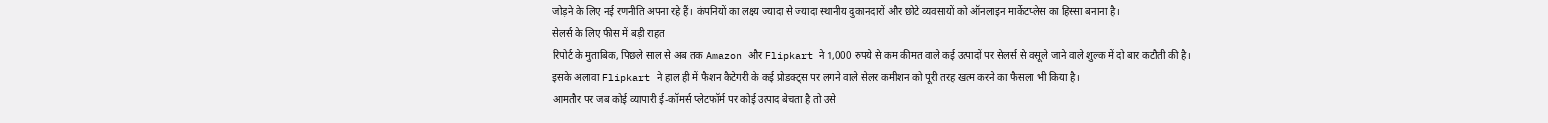जोड़ने के लिए नई रणनीति अपना रहे हैं। कंपनियों का लक्ष्य ज्यादा से ज्यादा स्थानीय दुकानदारों और छोटे व्यवसायों को ऑनलाइन मार्केटप्लेस का हिस्सा बनाना है।
सेलर्स के लिए फीस में बड़ी राहत
रिपोर्ट के मुताबिक, पिछले साल से अब तक Amazon और Flipkart ने 1,000 रुपये से कम कीमत वाले कई उत्पादों पर सेलर्स से वसूले जाने वाले शुल्क में दो बार कटौती की है।
इसके अलावा Flipkart ने हाल ही में फैशन कैटेगरी के कई प्रोडक्ट्स पर लगने वाले सेलर कमीशन को पूरी तरह खत्म करने का फैसला भी किया है।
आमतौर पर जब कोई व्यापारी ई-कॉमर्स प्लेटफॉर्म पर कोई उत्पाद बेचता है तो उसे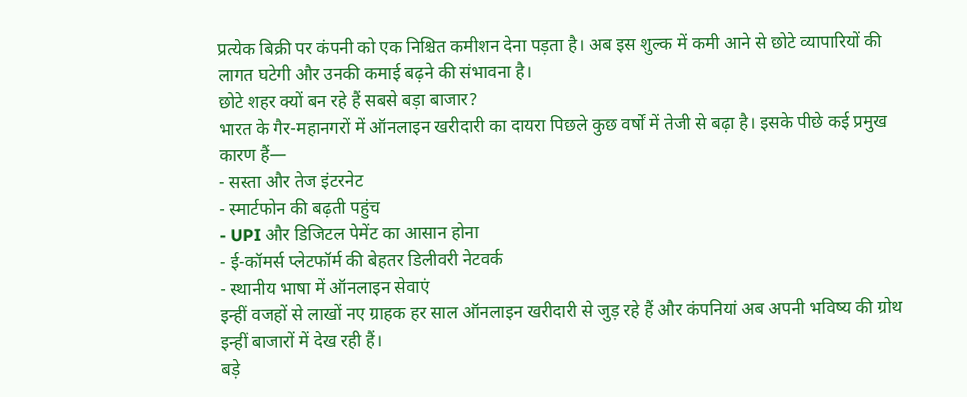प्रत्येक बिक्री पर कंपनी को एक निश्चित कमीशन देना पड़ता है। अब इस शुल्क में कमी आने से छोटे व्यापारियों की लागत घटेगी और उनकी कमाई बढ़ने की संभावना है।
छोटे शहर क्यों बन रहे हैं सबसे बड़ा बाजार?
भारत के गैर-महानगरों में ऑनलाइन खरीदारी का दायरा पिछले कुछ वर्षों में तेजी से बढ़ा है। इसके पीछे कई प्रमुख कारण हैं—
- सस्ता और तेज इंटरनेट
- स्मार्टफोन की बढ़ती पहुंच
- UPI और डिजिटल पेमेंट का आसान होना
- ई-कॉमर्स प्लेटफॉर्म की बेहतर डिलीवरी नेटवर्क
- स्थानीय भाषा में ऑनलाइन सेवाएं
इन्हीं वजहों से लाखों नए ग्राहक हर साल ऑनलाइन खरीदारी से जुड़ रहे हैं और कंपनियां अब अपनी भविष्य की ग्रोथ इन्हीं बाजारों में देख रही हैं।
बड़े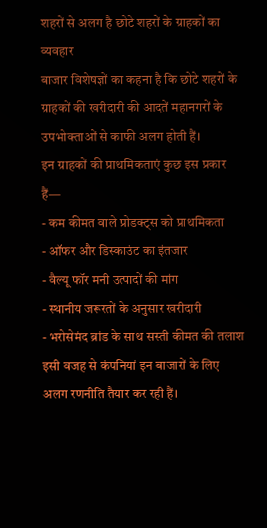शहरों से अलग है छोटे शहरों के ग्राहकों का व्यवहार
बाजार विशेषज्ञों का कहना है कि छोटे शहरों के ग्राहकों की खरीदारी की आदतें महानगरों के उपभोक्ताओं से काफी अलग होती हैं।
इन ग्राहकों की प्राथमिकताएं कुछ इस प्रकार हैं—
- कम कीमत वाले प्रोडक्ट्स को प्राथमिकता
- ऑफर और डिस्काउंट का इंतजार
- वैल्यू फॉर मनी उत्पादों की मांग
- स्थानीय जरूरतों के अनुसार खरीदारी
- भरोसेमंद ब्रांड के साथ सस्ती कीमत की तलाश
इसी वजह से कंपनियां इन बाजारों के लिए अलग रणनीति तैयार कर रही हैं।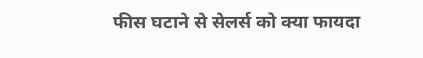फीस घटाने से सेलर्स को क्या फायदा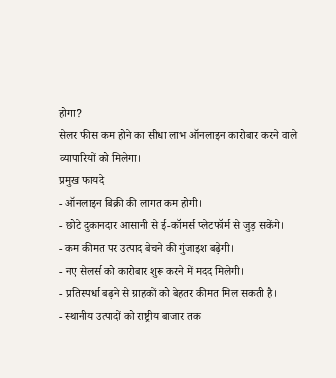होगा?
सेलर फीस कम होने का सीधा लाभ ऑनलाइन कारोबार करने वाले व्यापारियों को मिलेगा।
प्रमुख फायदे
- ऑनलाइन बिक्री की लागत कम होगी।
- छोटे दुकानदार आसानी से ई-कॉमर्स प्लेटफॉर्म से जुड़ सकेंगे।
- कम कीमत पर उत्पाद बेचने की गुंजाइश बढ़ेगी।
- नए सेलर्स को कारोबार शुरू करने में मदद मिलेगी।
- प्रतिस्पर्धा बढ़ने से ग्राहकों को बेहतर कीमत मिल सकती है।
- स्थानीय उत्पादों को राष्ट्रीय बाजार तक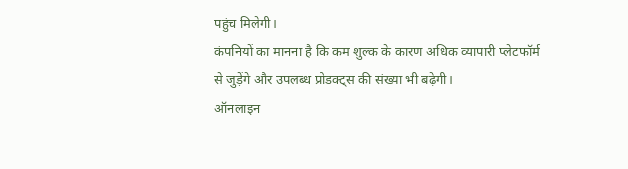पहुंच मिलेगी।
कंपनियों का मानना है कि कम शुल्क के कारण अधिक व्यापारी प्लेटफॉर्म से जुड़ेंगे और उपलब्ध प्रोडक्ट्स की संख्या भी बढ़ेगी।
ऑनलाइन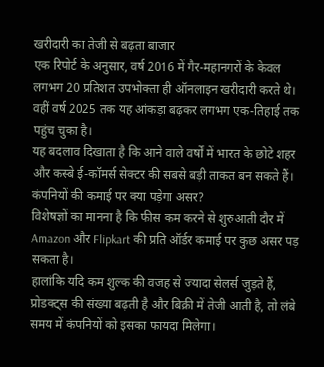खरीदारी का तेजी से बढ़ता बाजार
एक रिपोर्ट के अनुसार, वर्ष 2016 में गैर-महानगरों के केवल लगभग 20 प्रतिशत उपभोक्ता ही ऑनलाइन खरीदारी करते थे। वहीं वर्ष 2025 तक यह आंकड़ा बढ़कर लगभग एक-तिहाई तक पहुंच चुका है।
यह बदलाव दिखाता है कि आने वाले वर्षों में भारत के छोटे शहर और कस्बे ई-कॉमर्स सेक्टर की सबसे बड़ी ताकत बन सकते हैं।
कंपनियों की कमाई पर क्या पड़ेगा असर?
विशेषज्ञों का मानना है कि फीस कम करने से शुरुआती दौर में Amazon और Flipkart की प्रति ऑर्डर कमाई पर कुछ असर पड़ सकता है।
हालांकि यदि कम शुल्क की वजह से ज्यादा सेलर्स जुड़ते हैं, प्रोडक्ट्स की संख्या बढ़ती है और बिक्री में तेजी आती है, तो लंबे समय में कंपनियों को इसका फायदा मिलेगा।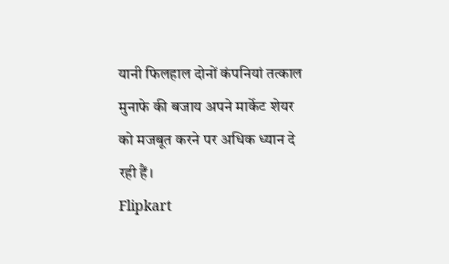यानी फिलहाल दोनों कंपनियां तत्काल मुनाफे की बजाय अपने मार्केट शेयर को मजबूत करने पर अधिक ध्यान दे रही हैं।
Flipkart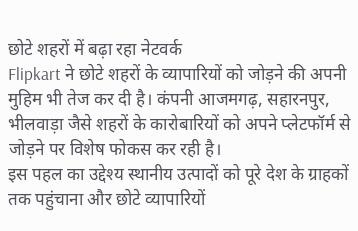छोटे शहरों में बढ़ा रहा नेटवर्क
Flipkart ने छोटे शहरों के व्यापारियों को जोड़ने की अपनी मुहिम भी तेज कर दी है। कंपनी आजमगढ़, सहारनपुर, भीलवाड़ा जैसे शहरों के कारोबारियों को अपने प्लेटफॉर्म से जोड़ने पर विशेष फोकस कर रही है।
इस पहल का उद्देश्य स्थानीय उत्पादों को पूरे देश के ग्राहकों तक पहुंचाना और छोटे व्यापारियों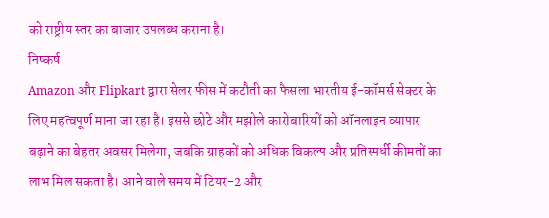को राष्ट्रीय स्तर का बाजार उपलब्ध कराना है।
निष्कर्ष
Amazon और Flipkart द्वारा सेलर फीस में कटौती का फैसला भारतीय ई-कॉमर्स सेक्टर के लिए महत्वपूर्ण माना जा रहा है। इससे छोटे और मझोले कारोबारियों को ऑनलाइन व्यापार बढ़ाने का बेहतर अवसर मिलेगा, जबकि ग्राहकों को अधिक विकल्प और प्रतिस्पर्धी कीमतों का लाभ मिल सकता है। आने वाले समय में टियर-2 और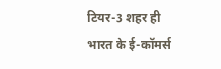टियर-3 शहर ही भारत के ई-कॉमर्स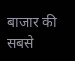बाजार की सबसे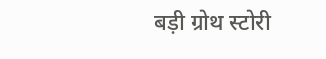बड़ी ग्रोथ स्टोरी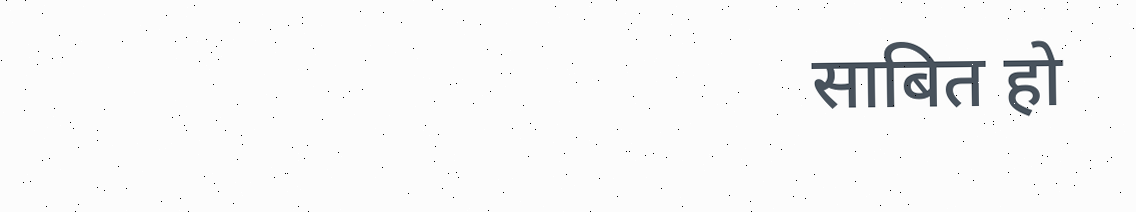साबित हो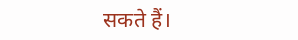सकते हैं।